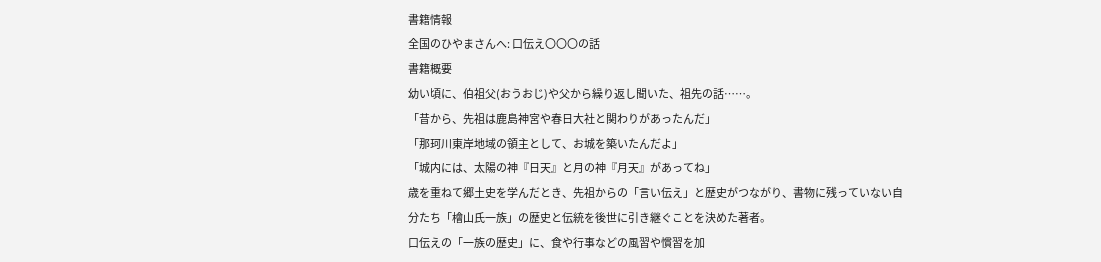書籍情報
全国のひやまさんへ: 口伝え〇〇〇の話
書籍概要
幼い頃に、伯祖父(おうおじ)や父から繰り返し聞いた、祖先の話……。
「昔から、先祖は鹿島神宮や春日大社と関わりがあったんだ」
「那珂川東岸地域の領主として、お城を築いたんだよ」
「城内には、太陽の神『日天』と月の神『月天』があってね」
歳を重ねて郷土史を学んだとき、先祖からの「言い伝え」と歴史がつながり、書物に残っていない自分たち「檜山氏一族」の歴史と伝統を後世に引き継ぐことを決めた著者。
口伝えの「一族の歴史」に、食や行事などの風習や慣習を加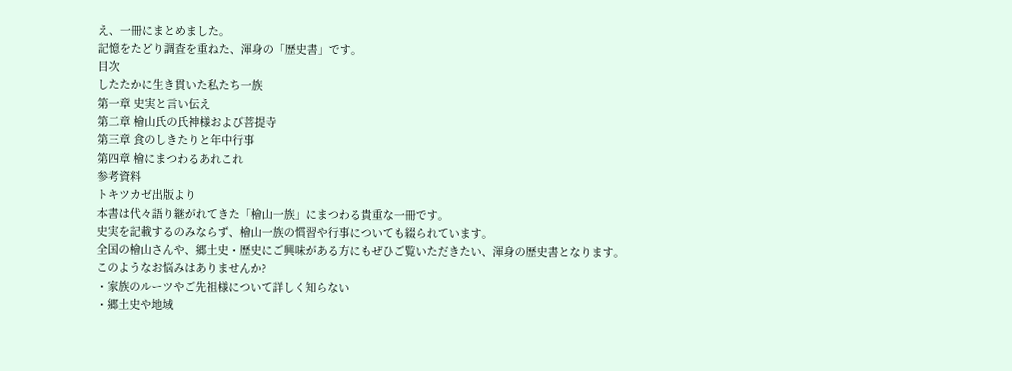え、一冊にまとめました。
記憶をたどり調査を重ねた、渾身の「歴史書」です。
目次
したたかに生き貫いた私たち一族
第一章 史実と言い伝え
第二章 檜山氏の氏神様および菩提寺
第三章 食のしきたりと年中行事
第四章 檜にまつわるあれこれ
参考資料
トキツカゼ出版より
本書は代々語り継がれてきた「檜山一族」にまつわる貴重な一冊です。
史実を記載するのみならず、檜山一族の慣習や行事についても綴られています。
全国の檜山さんや、郷土史・歴史にご興味がある方にもぜひご覧いただきたい、渾身の歴史書となります。
このようなお悩みはありませんか?
・家族のルーツやご先祖様について詳しく知らない
・郷土史や地域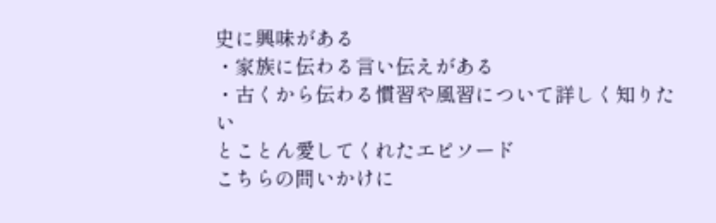史に興味がある
・家族に伝わる言い伝えがある
・古くから伝わる慣習や風習について詳しく知りたい
とことん愛してくれたエピソード
こちらの問いかけに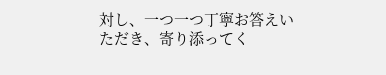対し、一つ一つ丁寧お答えいただき、寄り添ってく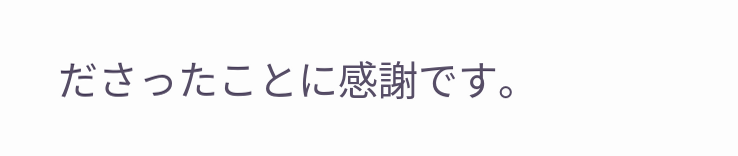ださったことに感謝です。